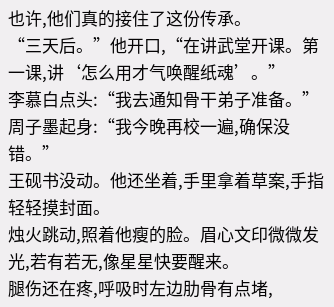也许,他们真的接住了这份传承。
“三天后。”他开口,“在讲武堂开课。第一课,讲‘怎么用才气唤醒纸魂’。”
李慕白点头:“我去通知骨干弟子准备。”
周子墨起身:“我今晚再校一遍,确保没错。”
王砚书没动。他还坐着,手里拿着草案,手指轻轻摸封面。
烛火跳动,照着他瘦的脸。眉心文印微微发光,若有若无,像星星快要醒来。
腿伤还在疼,呼吸时左边肋骨有点堵,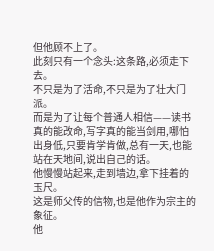但他顾不上了。
此刻只有一个念头:这条路,必须走下去。
不只是为了活命,不只是为了壮大门派。
而是为了让每个普通人相信——读书真的能改命,写字真的能当剑用,哪怕出身低,只要肯学肯做,总有一天,也能站在天地间,说出自己的话。
他慢慢站起来,走到墙边,拿下挂着的玉尺。
这是师父传的信物,也是他作为宗主的象征。
他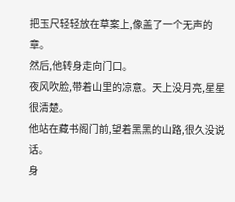把玉尺轻轻放在草案上,像盖了一个无声的章。
然后,他转身走向门口。
夜风吹脸,带着山里的凉意。天上没月亮,星星很清楚。
他站在藏书阁门前,望着黑黑的山路,很久没说话。
身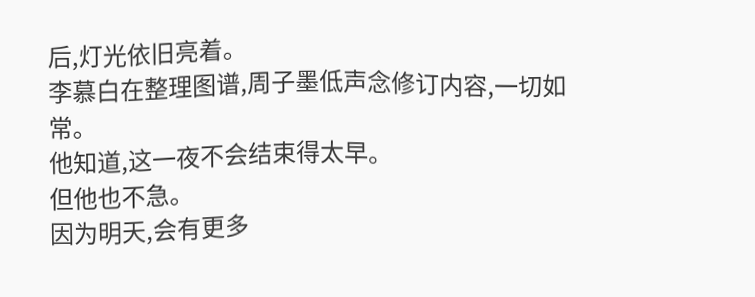后,灯光依旧亮着。
李慕白在整理图谱,周子墨低声念修订内容,一切如常。
他知道,这一夜不会结束得太早。
但他也不急。
因为明天,会有更多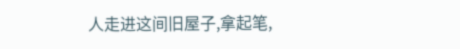人走进这间旧屋子,拿起笔,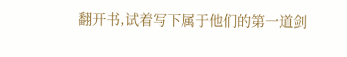翻开书,试着写下属于他们的第一道剑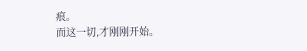痕。
而这一切,才刚刚开始。